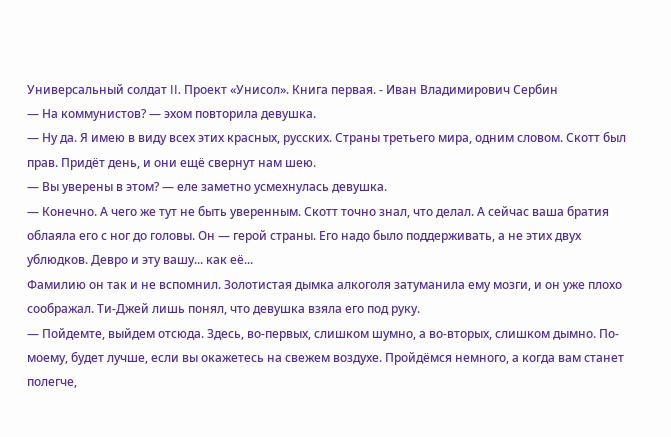Универсальный солдат II. Проект «Унисол». Книга первая. - Иван Владимирович Сербин
— На коммунистов? — эхом повторила девушка.
— Ну да. Я имею в виду всех этих красных, русских. Страны третьего мира, одним словом. Скотт был прав. Придёт день, и они ещё свернут нам шею.
— Вы уверены в этом? — еле заметно усмехнулась девушка.
— Конечно. А чего же тут не быть уверенным. Скотт точно знал, что делал. А сейчас ваша братия облаяла его с ног до головы. Он — герой страны. Его надо было поддерживать, а не этих двух ублюдков. Девро и эту вашу... как её...
Фамилию он так и не вспомнил. Золотистая дымка алкоголя затуманила ему мозги, и он уже плохо соображал. Ти-Джей лишь понял, что девушка взяла его под руку.
— Пойдемте, выйдем отсюда. Здесь, во-первых, слишком шумно, а во-вторых, слишком дымно. По-моему, будет лучше, если вы окажетесь на свежем воздухе. Пройдёмся немного, а когда вам станет полегче,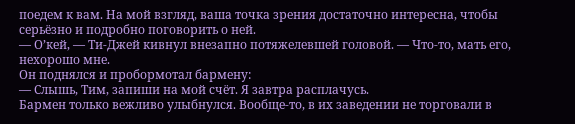поедем к вам. На мой взгляд, ваша точка зрения достаточно интересна, чтобы серьёзно и подробно поговорить о ней.
— О’кей, — Ти-Джей кивнул внезапно потяжелевшей головой. — Что-то, мать его, нехорошо мне.
Он поднялся и пробормотал бармену:
— Слышь, Тим, запиши на мой счёт. Я завтра расплачусь.
Бармен только вежливо улыбнулся. Вообще-то, в их заведении не торговали в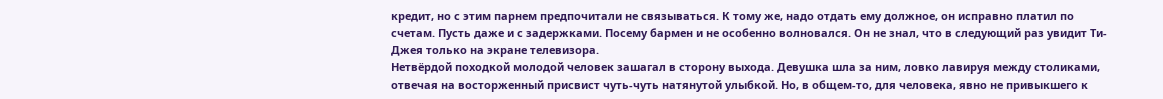кредит, но с этим парнем предпочитали не связываться. К тому же, надо отдать ему должное, он исправно платил по счетам. Пусть даже и с задержками. Посему бармен и не особенно волновался. Он не знал, что в следующий раз увидит Ти-Джея только на экране телевизора.
Нетвёрдой походкой молодой человек зашагал в сторону выхода. Девушка шла за ним, ловко лавируя между столиками, отвечая на восторженный присвист чуть-чуть натянутой улыбкой. Но, в общем-то, для человека, явно не привыкшего к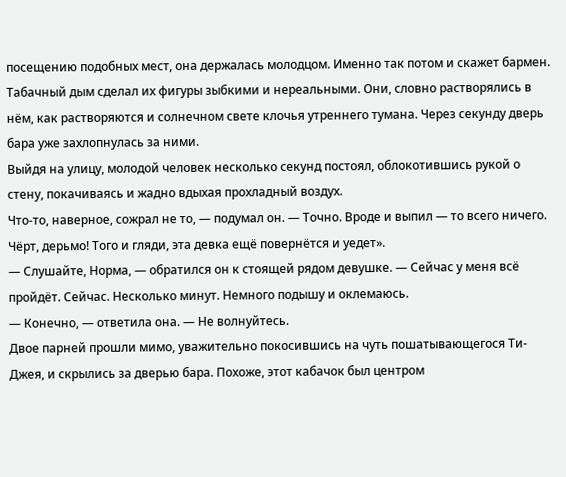посещению подобных мест, она держалась молодцом. Именно так потом и скажет бармен.
Табачный дым сделал их фигуры зыбкими и нереальными. Они, словно растворялись в нём, как растворяются и солнечном свете клочья утреннего тумана. Через секунду дверь бара уже захлопнулась за ними.
Выйдя на улицу, молодой человек несколько секунд постоял, облокотившись рукой о стену, покачиваясь и жадно вдыхая прохладный воздух.
Что-то, наверное, сожрал не то, — подумал он. — Точно. Вроде и выпил — то всего ничего. Чёрт, дерьмо! Того и гляди, эта девка ещё повернётся и уедет».
— Слушайте, Норма, — обратился он к стоящей рядом девушке. — Сейчас у меня всё пройдёт. Сейчас. Несколько минут. Немного подышу и оклемаюсь.
— Конечно, — ответила она. — Не волнуйтесь.
Двое парней прошли мимо, уважительно покосившись на чуть пошатывающегося Ти-Джея, и скрылись за дверью бара. Похоже, этот кабачок был центром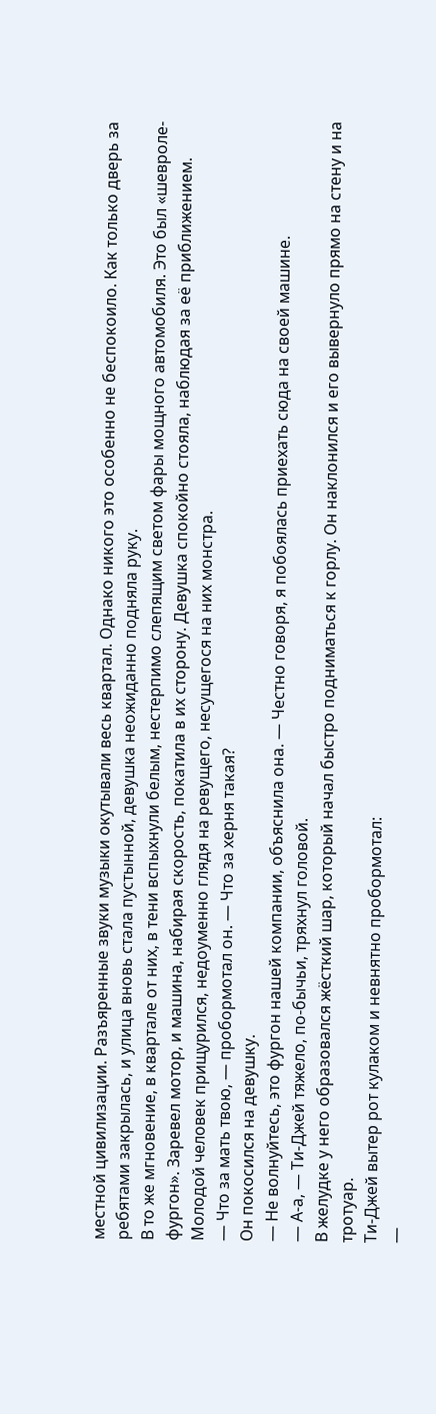местной цивилизации. Разъяренные звуки музыки окутывали весь квартал. Однако никого это особенно не беспокоило. Как только дверь за ребятами закрылась, и улица вновь стала пустынной, девушка неожиданно подняла руку.
В то же мгновение, в квартале от них, в тени вспыхнули белым, нестерпимо слепящим светом фары мощного автомобиля. Это был «шевроле-фургон». Заревел мотор, и машина, набирая скорость, покатила в их сторону. Девушка спокойно стояла, наблюдая за её приближением.
Молодой человек прищурился, недоуменно глядя на ревущего, несущегося на них монстра.
— Что за мать твою, — пробормотал он. — Что за херня такая?
Он покосился на девушку.
— Не волнуйтесь, это фургон нашей компании, объяснила она. — Честно говоря, я побоялась приехать сюда на своей машине.
— А-а, — Ти-Джей тяжело, по-бычьи, тряхнул головой.
В желудке у него образовался жёсткий шар, который начал быстро подниматься к горлу. Он наклонился и его вывернуло прямо на стену и на тротуар.
Ти-Джей вытер рот кулаком и невнятно пробормотал:
—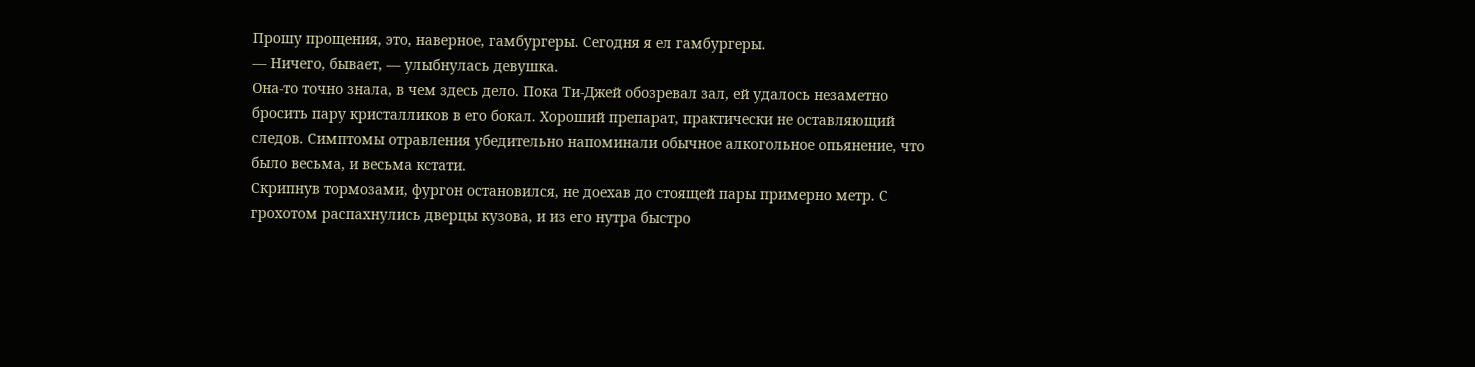Прошу прощения, это, наверное, гамбургеры. Сегодня я ел гамбургеры.
— Ничего, бывает, — улыбнулась девушка.
Она-то точно знала, в чем здесь дело. Пока Ти-Джей обозревал зал, ей удалось незаметно бросить пару кристалликов в его бокал. Хороший препарат, практически не оставляющий следов. Симптомы отравления убедительно напоминали обычное алкогольное опьянение, что было весьма, и весьма кстати.
Скрипнув тормозами, фургон остановился, не доехав до стоящей пары примерно метр. С грохотом распахнулись дверцы кузова, и из его нутра быстро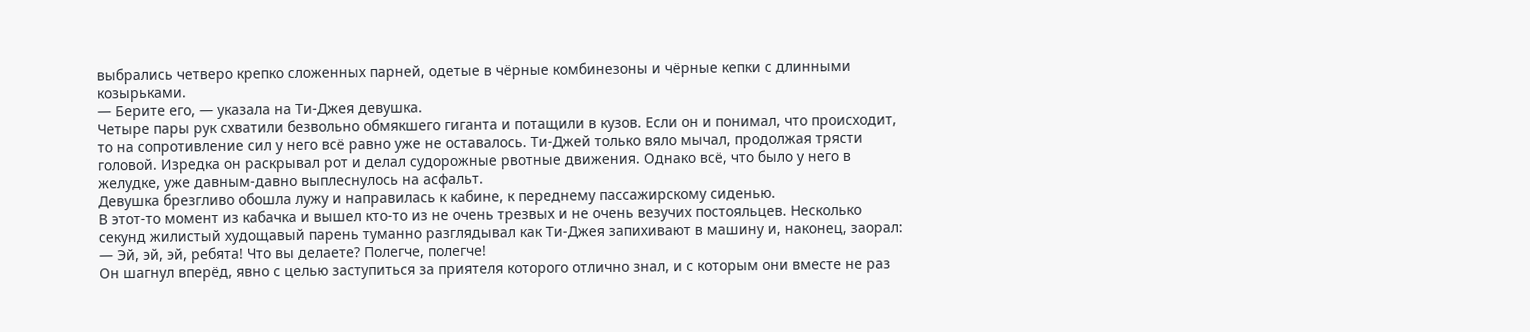выбрались четверо крепко сложенных парней, одетые в чёрные комбинезоны и чёрные кепки с длинными козырьками.
— Берите его, — указала на Ти-Джея девушка.
Четыре пары рук схватили безвольно обмякшего гиганта и потащили в кузов. Если он и понимал, что происходит, то на сопротивление сил у него всё равно уже не оставалось. Ти-Джей только вяло мычал, продолжая трясти головой. Изредка он раскрывал рот и делал судорожные рвотные движения. Однако всё, что было у него в желудке, уже давным-давно выплеснулось на асфальт.
Девушка брезгливо обошла лужу и направилась к кабине, к переднему пассажирскому сиденью.
В этот-то момент из кабачка и вышел кто-то из не очень трезвых и не очень везучих постояльцев. Несколько секунд жилистый худощавый парень туманно разглядывал как Ти-Джея запихивают в машину и, наконец, заорал:
— Эй, эй, эй, ребята! Что вы делаете? Полегче, полегче!
Он шагнул вперёд, явно с целью заступиться за приятеля которого отлично знал, и с которым они вместе не раз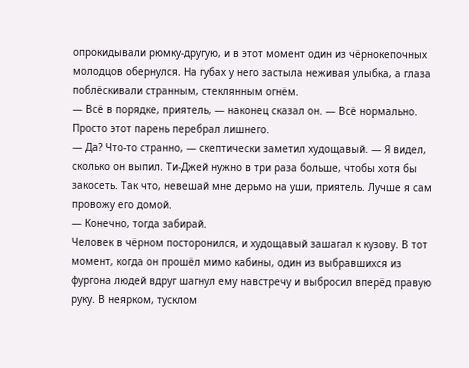опрокидывали рюмку-другую, и в этот момент один из чёрнокепочных молодцов обернулся. На губах у него застыла неживая улыбка, а глаза поблёскивали странным, стеклянным огнём.
— Всё в порядке, приятель, — наконец сказал он. — Всё нормально. Просто этот парень перебрал лишнего.
— Да? Что-то странно, — скептически заметил худощавый. — Я видел, сколько он выпил. Ти-Джей нужно в три раза больше, чтобы хотя бы закосеть. Так что, невешай мне дерьмо на уши, приятель. Лучше я сам провожу его домой.
— Конечно, тогда забирай.
Человек в чёрном посторонился, и худощавый зашагал к кузову. В тот момент, когда он прошёл мимо кабины, один из выбравшихся из фургона людей вдруг шагнул ему навстречу и выбросил вперёд правую руку. В неярком, тусклом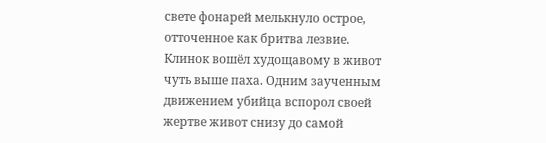свете фонарей мелькнуло острое, отточенное как бритва лезвие.
Клинок вошёл худощавому в живот чуть выше паха. Одним заученным движением убийца вспорол своей жертве живот снизу до самой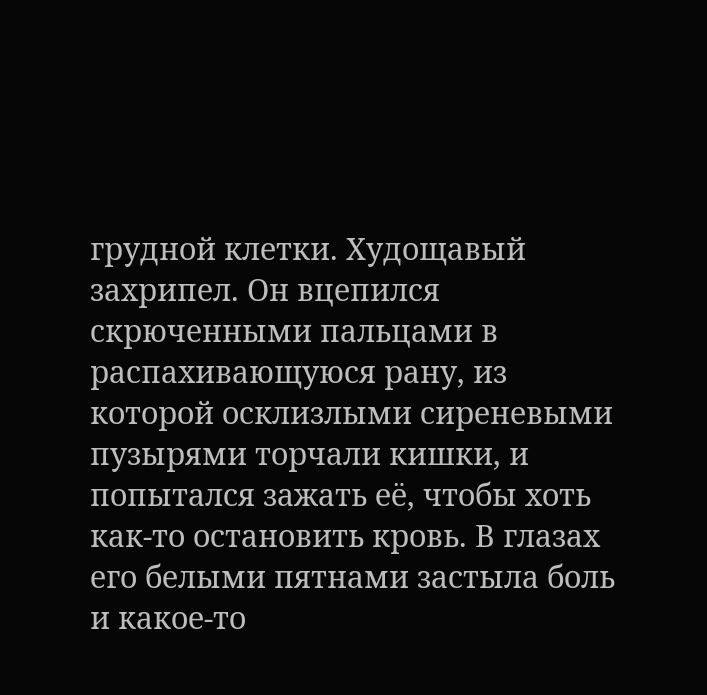грудной клетки. Худощавый захрипел. Он вцепился скрюченными пальцами в распахивающуюся рану, из которой осклизлыми сиреневыми пузырями торчали кишки, и попытался зажать её, чтобы хоть как-то остановить кровь. В глазах его белыми пятнами застыла боль и какое-то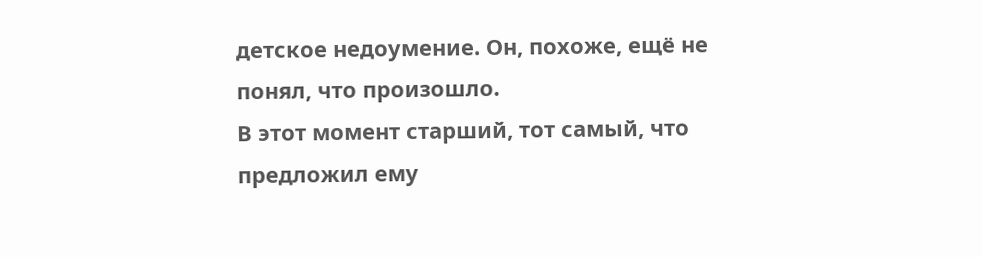детское недоумение. Он, похоже, ещё не понял, что произошло.
В этот момент старший, тот самый, что предложил ему